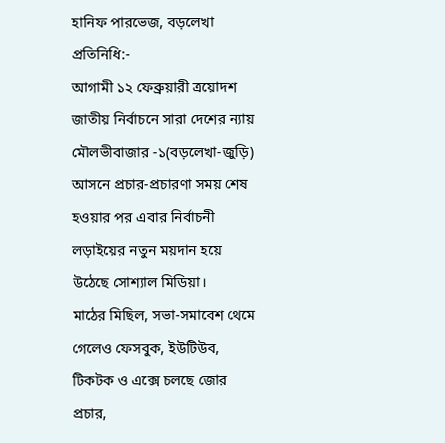হানিফ পারভেজ, বড়লেখা প্রতিনিধি:-
আগামী ১২ ফেব্রুয়ারী ত্রয়োদশ জাতীয় নির্বাচনে সারা দেশের ন্যায় মৌলভীবাজার -১(বড়লেখা-জুড়ি) আসনে প্রচার-প্রচারণা সময় শেষ হওয়ার পর এবার নির্বাচনী লড়াইয়ের নতুন ময়দান হয়ে উঠেছে সোশ্যাল মিডিয়া।
মাঠের মিছিল, সভা-সমাবেশ থেমে গেলেও ফেসবুক, ইউটিউব, টিকটক ও এক্সে চলছে জোর প্রচার,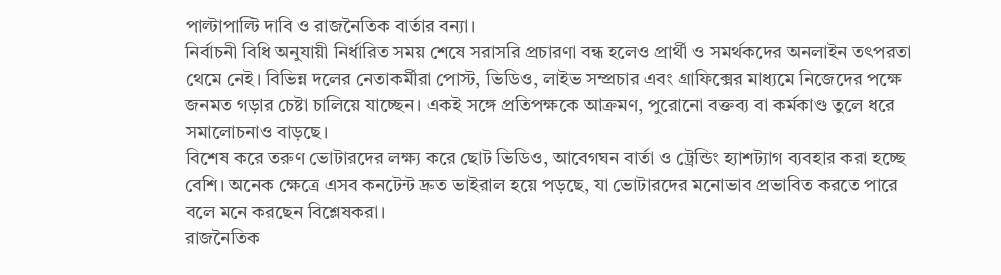পাল্টাপাল্টি দাবি ও রাজনৈতিক বার্তার বন্যা।
নির্বাচনী বিধি অনুযায়ী নির্ধারিত সময় শেষে সরাসরি প্রচারণা বন্ধ হলেও প্রার্থী ও সমর্থকদের অনলাইন তৎপরতা থেমে নেই। বিভিন্ন দলের নেতাকর্মীরা পোস্ট, ভিডিও, লাইভ সম্প্রচার এবং গ্রাফিক্সের মাধ্যমে নিজেদের পক্ষে জনমত গড়ার চেষ্টা চালিয়ে যাচ্ছেন। একই সঙ্গে প্রতিপক্ষকে আক্রমণ, পুরোনো বক্তব্য বা কর্মকাণ্ড তুলে ধরে সমালোচনাও বাড়ছে।
বিশেষ করে তরুণ ভোটারদের লক্ষ্য করে ছোট ভিডিও, আবেগঘন বার্তা ও ট্রেন্ডিং হ্যাশট্যাগ ব্যবহার করা হচ্ছে বেশি। অনেক ক্ষেত্রে এসব কনটেন্ট দ্রুত ভাইরাল হয়ে পড়ছে, যা ভোটারদের মনোভাব প্রভাবিত করতে পারে বলে মনে করছেন বিশ্লেষকরা।
রাজনৈতিক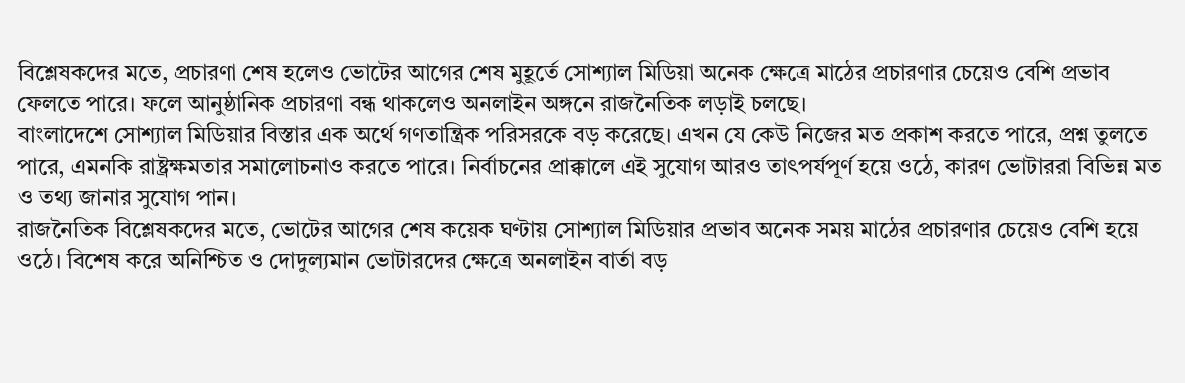বিশ্লেষকদের মতে, প্রচারণা শেষ হলেও ভোটের আগের শেষ মুহূর্তে সোশ্যাল মিডিয়া অনেক ক্ষেত্রে মাঠের প্রচারণার চেয়েও বেশি প্রভাব ফেলতে পারে। ফলে আনুষ্ঠানিক প্রচারণা বন্ধ থাকলেও অনলাইন অঙ্গনে রাজনৈতিক লড়াই চলছে।
বাংলাদেশে সোশ্যাল মিডিয়ার বিস্তার এক অর্থে গণতান্ত্রিক পরিসরকে বড় করেছে। এখন যে কেউ নিজের মত প্রকাশ করতে পারে, প্রশ্ন তুলতে পারে, এমনকি রাষ্ট্রক্ষমতার সমালোচনাও করতে পারে। নির্বাচনের প্রাক্কালে এই সুযোগ আরও তাৎপর্যপূর্ণ হয়ে ওঠে, কারণ ভোটাররা বিভিন্ন মত ও তথ্য জানার সুযোগ পান।
রাজনৈতিক বিশ্লেষকদের মতে, ভোটের আগের শেষ কয়েক ঘণ্টায় সোশ্যাল মিডিয়ার প্রভাব অনেক সময় মাঠের প্রচারণার চেয়েও বেশি হয়ে ওঠে। বিশেষ করে অনিশ্চিত ও দোদুল্যমান ভোটারদের ক্ষেত্রে অনলাইন বার্তা বড়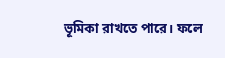ভূমিকা রাখতে পারে। ফলে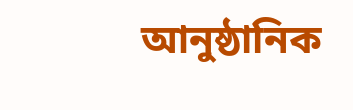আনুষ্ঠানিক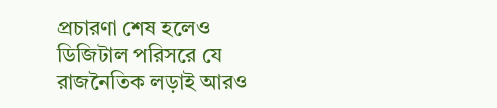প্রচারণা শেষ হলেও ডিজিটাল পরিসরে যে রাজনৈতিক লড়াই আরও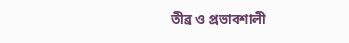তীব্র ও প্রভাবশালী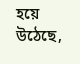হয়ে উঠেছে,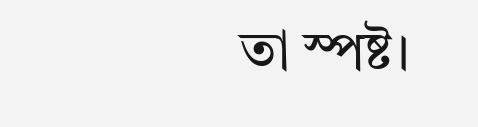তা স্পষ্ট।